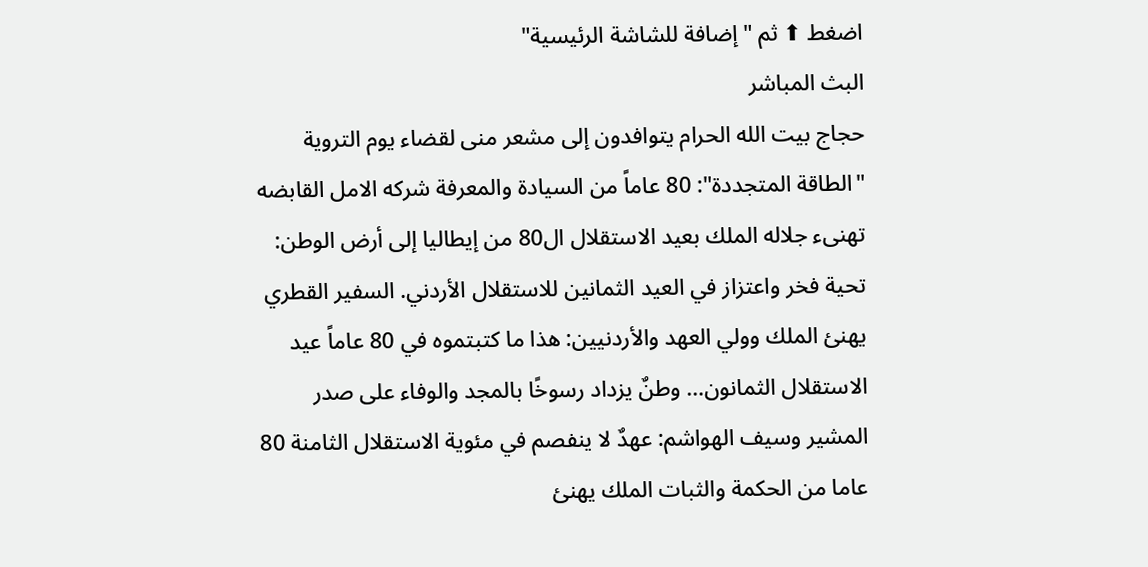اضغط ⬆ ثم "إضافة للشاشة الرئيسية"
البث المباشر
حجاج بيت الله الحرام يتوافدون إلى مشعر منى لقضاء يوم التروية "الطاقة المتجددة": 80 عاماً من السيادة والمعرفة شركه الامل القابضه تهنىء جلاله الملك بعيد الاستقلال ال80 من إيطاليا إلى أرض الوطن: تحية فخر واعتزاز في العيد الثمانين للاستقلال الأردني. السفير القطري يهنئ الملك وولي العهد والأردنيين: هذا ما كتبتموه في 80 عاماً عيد الاستقلال الثمانون… وطنٌ يزداد رسوخًا بالمجد والوفاء على صدر المشير وسيف الهواشم: عهدٌ لا ينفصم في مئوية الاستقلال الثامنة 80 عاما من الحكمة والثبات الملك يهنئ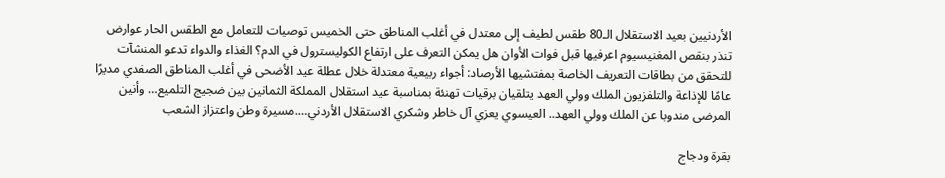الأردنيين بعيد الاستقلال الـ80 طقس لطيف إلى معتدل في أغلب المناطق حتى الخميس توصيات للتعامل مع الطقس الحار عوارض تنذر بنقص المغنيسيوم اعرفيها قبل فوات الأوان هل يمكن التعرف على ارتفاع الكوليسترول في الدم؟ الغذاء والدواء تدعو المنشآت للتحقق من بطاقات التعريف الخاصة بمفتشيها الأرصاد: أجواء ربيعية معتدلة خلال عطلة عيد الأضحى في أغلب المناطق الصفدي مديرًا عامًا للإذاعة والتلفزيون الملك وولي العهد يتلقيان برقيات تهنئة بمناسبة عيد استقلال المملكة الثمانين بين ضجيج التلميع… وأنين المرضى مندوبا عن الملك وولي العهد.. العيسوي يعزي آل خاطر وشكري الاستقلال الأردني….مسيرة وطن واعتزاز الشعب

بقرة ودجاج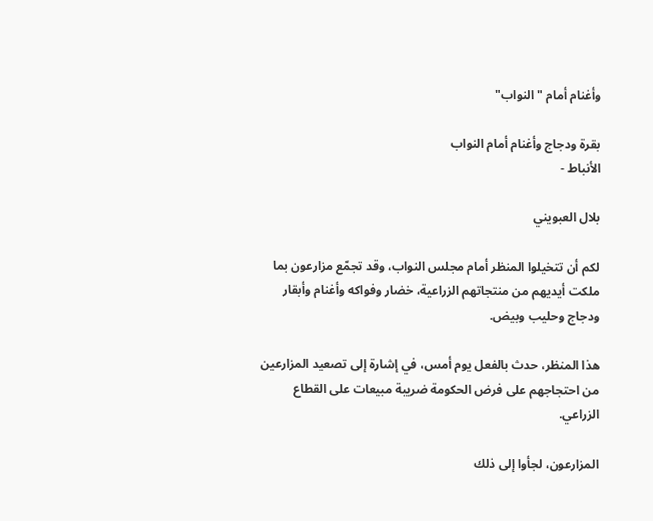وأغنام أمام "النواب"

بقرة ودجاج وأغنام أمام النواب
الأنباط -

بلال العبويني

لكم أن تتخيلوا المنظر أمام مجلس النواب، وقد تجمّع مزارعون بما ملكت أيديهم من منتجاتهم الزراعية، خضار وفواكه وأغنام وأبقار ودجاج وحليب وبيض.

هذا المنظر، حدث بالفعل يوم أمس، في إشارة إلى تصعيد المزارعين من احتجاجهم على فرض الحكومة ضريبة مبيعات على القطاع الزراعي.

المزارعون، لجأوا إلى ذلك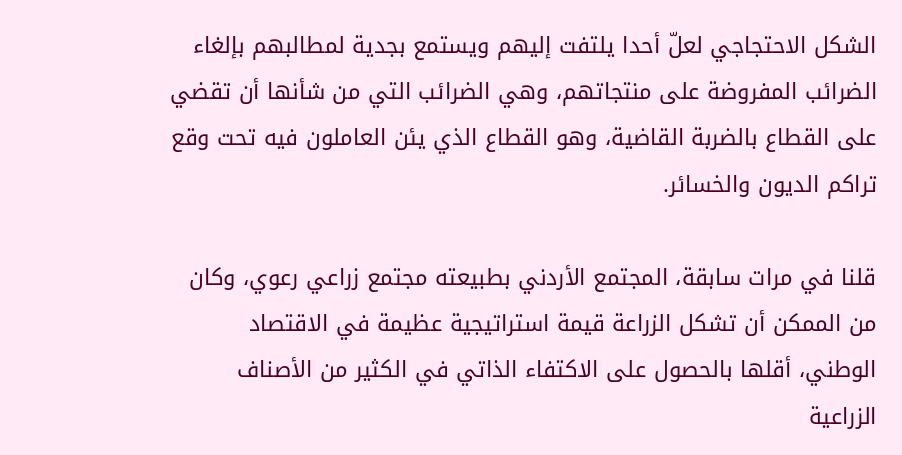الشكل الاحتجاجي لعلّ أحدا يلتفت إليهم ويستمع بجدية لمطالبهم بإلغاء الضرائب المفروضة على منتجاتهم، وهي الضرائب التي من شأنها أن تقضي على القطاع بالضربة القاضية، وهو القطاع الذي يئن العاملون فيه تحت وقع تراكم الديون والخسائر.

قلنا في مرات سابقة، المجتمع الأردني بطبيعته مجتمع زراعي رعوي، وكان من الممكن أن تشكل الزراعة قيمة استراتيجية عظيمة في الاقتصاد الوطني، أقلها بالحصول على الاكتفاء الذاتي في الكثير من الأصناف الزراعية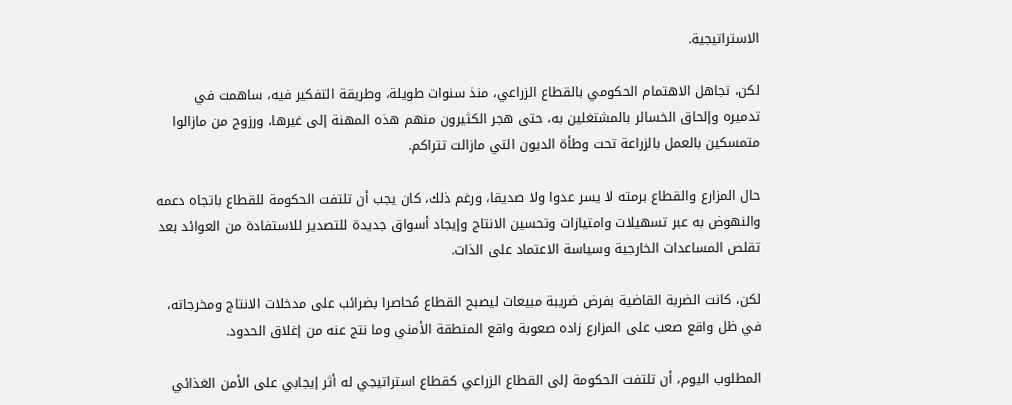الاستراتيجية.

لكن، تجاهل الاهتمام الحكومي بالقطاع الزراعي، منذ سنوات طويلة، وطريقة التفكير فيه، ساهمت في تدميره وإلحاق الخسائر بالمشتغلين به، حتى هجر الكثيرون منهم هذه المهنة إلى غيرها، ورزوح من مازالوا متمسكين بالعمل بالزراعة تحت وطأة الديون التي مازالت تتراكم.

حال المزارع والقطاع برمته لا يسر عدوا ولا صديقا، ورغم ذلك، كان يجب أن تلتفت الحكومة للقطاع باتجاه دعمه والنهوض به عبر تسهيلات وامتيازات وتحسين الانتاج وإيجاد أسواق جديدة للتصدير للاستفادة من العوائد بعد تقلص المساعدات الخارجية وسياسة الاعتماد على الذات.

لكن، كانت الضربة القاضية بفرض ضريبة مبيعات ليصبح القطاع مُحاصرا بضرائب على مدخلات الانتاج ومخرجاته، في ظل واقع صعب على المزارع زاده صعوبة واقع المنطقة الأمني وما نتج عنه من إغلاق الحدود.

المطلوب اليوم، أن تلتفت الحكومة إلى القطاع الزراعي كقطاع استراتيجي له أثر إيجابي على الأمن الغذائي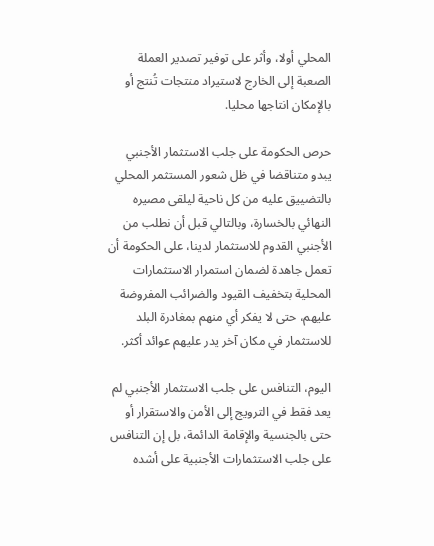المحلي أولا، وأثر على توفير تصدير العملة الصعبة إلى الخارج لاستيراد منتجات تُنتج أو بالإمكان انتاجها محليا.

حرص الحكومة على جلب الاستثمار الأجنبي يبدو متناقضا في ظل شعور المستثمر المحلي بالتضييق عليه من كل ناحية ليلقى مصيره النهائي بالخسارة، وبالتالي قبل أن نطلب من الأجنبي القدوم للاستثمار لدينا، على الحكومة أن تعمل جاهدة لضمان استمرار الاستثمارات المحلية بتخفيف القيود والضرائب المفروضة عليهم، حتى لا يفكر أي منهم بمغادرة البلد للاستثمار في مكان آخر يدر عليهم عوائد أكثر.

اليوم، التنافس على جلب الاستثمار الأجنبي لم يعد فقط في الترويج إلى الأمن والاستقرار أو حتى بالجنسية والإقامة الدائمة، بل إن التنافس على جلب الاستثمارات الأجنبية على أشده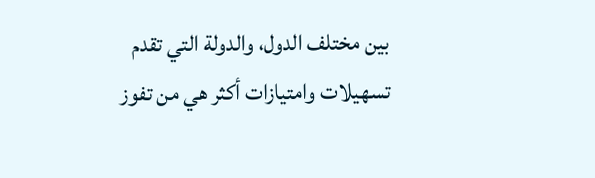بين مختلف الدول، والدولة التي تقدم تسهيلات وامتيازات أكثر هي من تفوز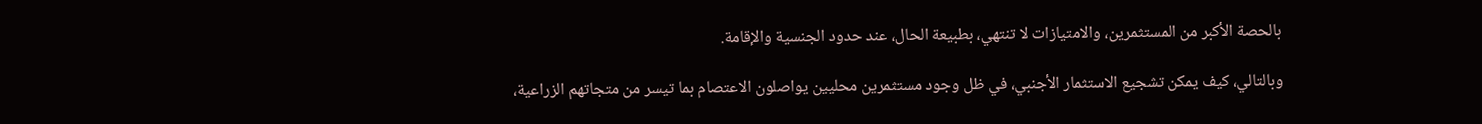بالحصة الأكبر من المستثمرين، والامتيازات لا تنتهي، بطبيعة الحال، عند حدود الجنسية والإقامة.

وبالتالي، كيف يمكن تشجيع الاستثمار الأجنبي، في ظل وجود مستثمرين محليين يواصلون الاعتصام بما تيسر من متجاتهم الزراعية،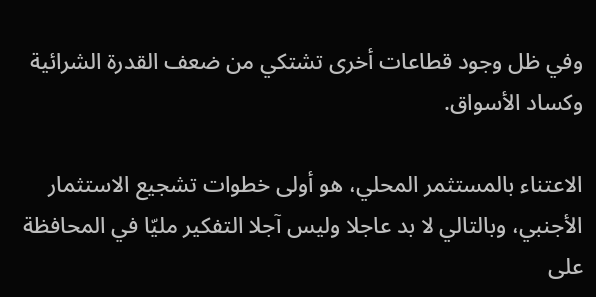وفي ظل وجود قطاعات أخرى تشتكي من ضعف القدرة الشرائية وكساد الأسواق.

الاعتناء بالمستثمر المحلي، هو أولى خطوات تشجيع الاستثمار الأجنبي، وبالتالي لا بد عاجلا وليس آجلا التفكير مليّا في المحافظة على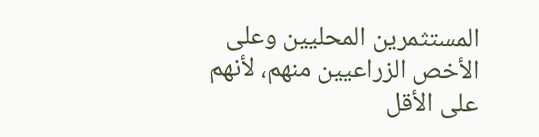المستثمرين المحليين وعلى الأخص الزراعيين منهم، لأنهم على الأقل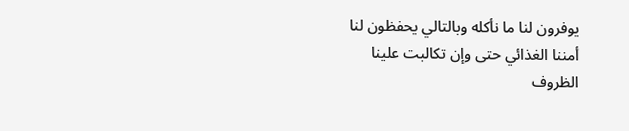يوفرون لنا ما نأكله وبالتالي يحفظون لنا أمننا الغذائي حتى وإن تكالبت علينا الظروف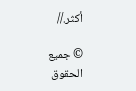أكثر.//

© جميع الحقوق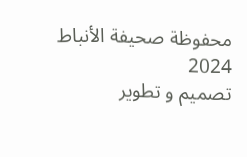محفوظة صحيفة الأنباط 2024
تصميم و تطوير